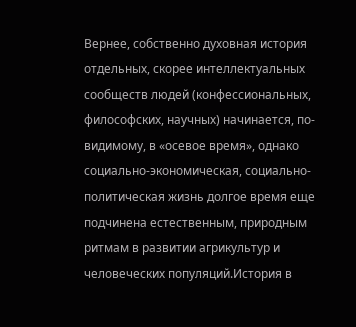Вернее, собственно духовная история отдельных, скорее интеллектуальных сообществ людей (конфессиональных, философских, научных) начинается, по-видимому, в «осевое время», однако социально-экономическая, социально-политическая жизнь долгое время еще подчинена естественным, природным ритмам в развитии агрикультур и человеческих популяций.История в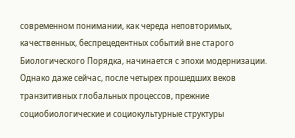современном понимании, как череда неповторимых, качественных, беспрецедентных событий вне старого Биологического Порядка, начинается с эпохи модернизации. Однако даже сейчас, после четырех прошедших веков транзитивных глобальных процессов, прежние социобиологические и социокультурные структуры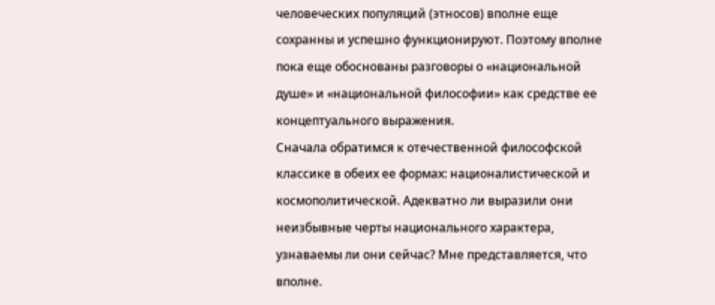человеческих популяций (этносов) вполне еще сохранны и успешно функционируют. Поэтому вполне пока еще обоснованы разговоры о «национальной душе» и «национальной философии» как средстве ее концептуального выражения.
Сначала обратимся к отечественной философской классике в обеих ее формах: националистической и космополитической. Адекватно ли выразили они неизбывные черты национального характера, узнаваемы ли они сейчас? Мне представляется, что вполне.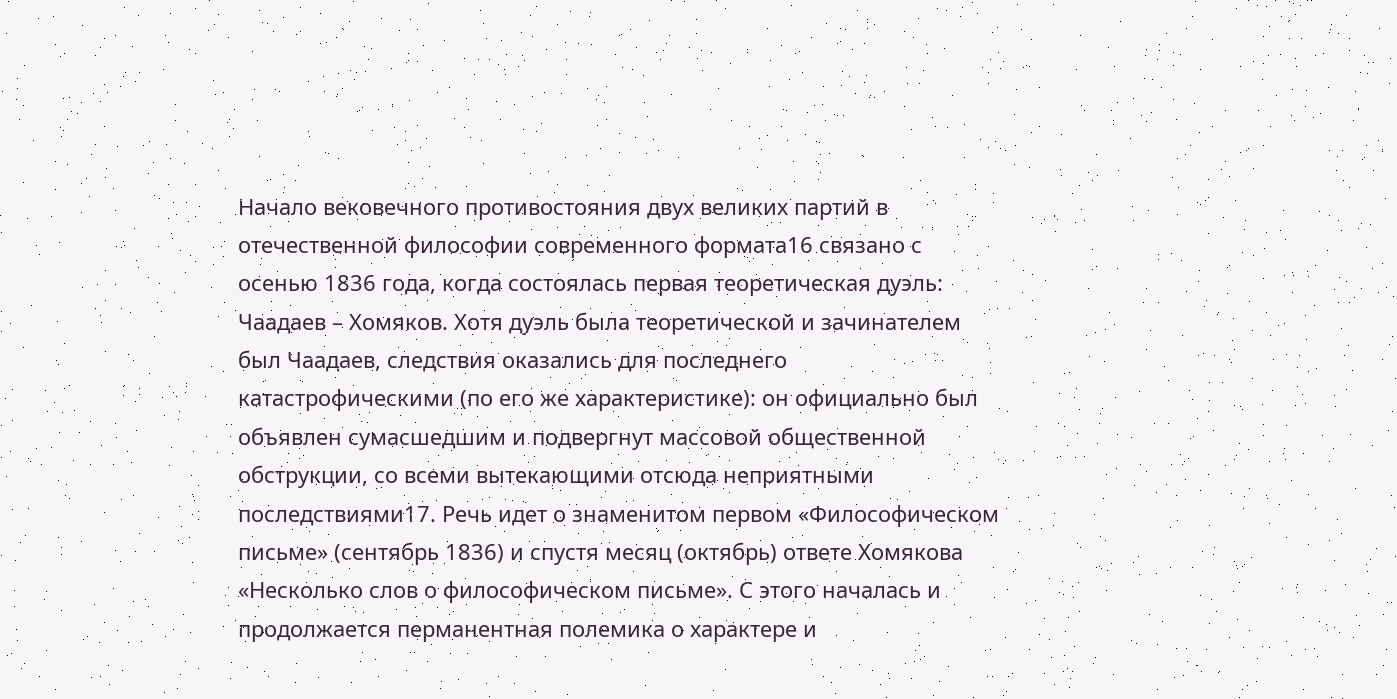Начало вековечного противостояния двух великих партий в отечественной философии современного формата16 связано с осенью 1836 года, когда состоялась первая теоретическая дуэль: Чаадаев – Хомяков. Хотя дуэль была теоретической и зачинателем был Чаадаев, следствия оказались для последнего катастрофическими (по его же характеристике): он официально был объявлен сумасшедшим и подвергнут массовой общественной обструкции, со всеми вытекающими отсюда неприятными последствиями17. Речь идет о знаменитом первом «Философическом письме» (сентябрь 1836) и спустя месяц (октябрь) ответе Хомякова «Несколько слов о философическом письме». С этого началась и продолжается перманентная полемика о характере и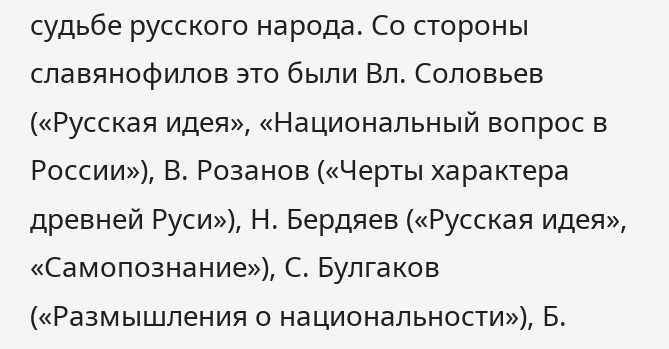судьбе русского народа. Со стороны славянофилов это были Вл. Соловьев («Русская идея», «Национальный вопрос в России»), В. Розанов («Черты характера древней Руси»), Н. Бердяев («Русская идея», «Самопознание»), С. Булгаков («Размышления о национальности»), Б.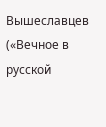Вышеславцев («Вечное в русской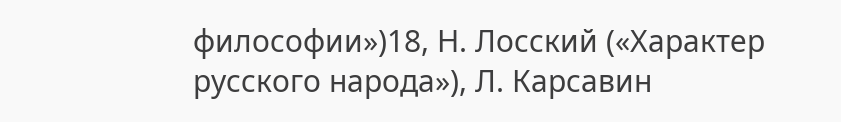философии»)18, Н. Лосский («Характер русского народа»), Л. Карсавин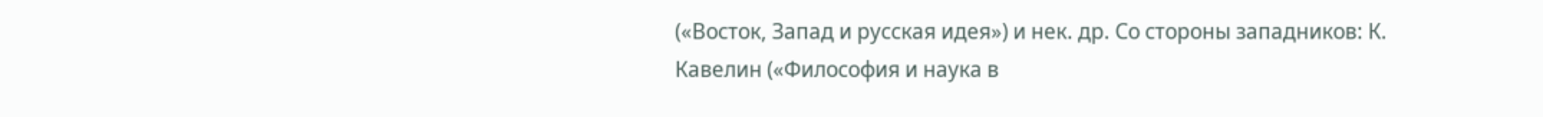(«Восток, Запад и русская идея») и нек. др. Со стороны западников: К. Кавелин («Философия и наука в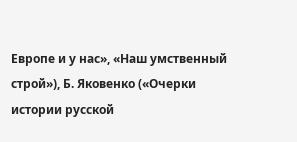Европе и у нас», «Наш умственный строй»), Б. Яковенко («Очерки истории русской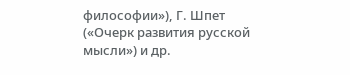философии»), Г. Шпет («Очерк развития русской мысли») и др.